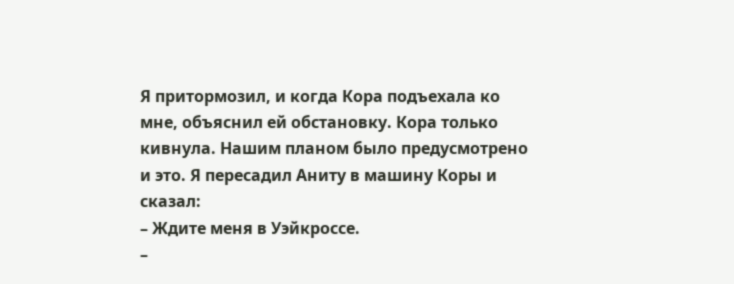Я притормозил, и когда Кора подъехала ко мне, объяснил ей обстановку. Кора только кивнула. Нашим планом было предусмотрено и это. Я пересадил Аниту в машину Коры и сказал:
– Ждите меня в Уэйкроссе.
–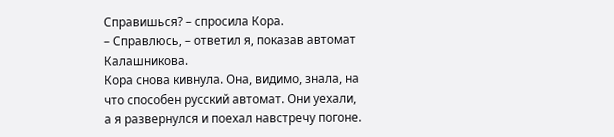Справишься? – спросила Кора.
– Справлюсь, – ответил я, показав автомат Калашникова.
Кора снова кивнула. Она, видимо, знала, на что способен русский автомат. Они уехали, а я развернулся и поехал навстречу погоне.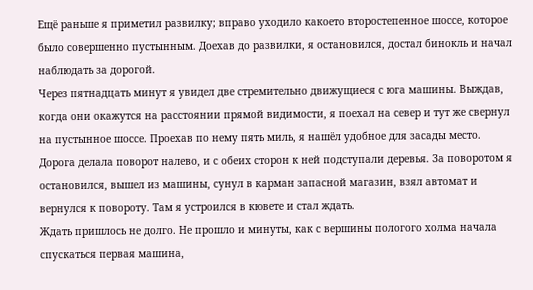Ещё раньше я приметил развилку; вправо уходило какоето второстепенное шоссе, которое было совершенно пустынным. Доехав до развилки, я остановился, достал бинокль и начал наблюдать за дорогой.
Через пятнадцать минут я увидел две стремительно движущиеся с юга машины. Выждав, когда они окажутся на расстоянии прямой видимости, я поехал на север и тут же свернул на пустынное шоссе. Проехав по нему пять миль, я нашёл удобное для засады место. Дорога делала поворот налево, и с обеих сторон к ней подступали деревья. За поворотом я остановился, вышел из машины, сунул в карман запасной магазин, взял автомат и вернулся к повороту. Там я устроился в кювете и стал ждать.
Ждать пришлось не долго. Не прошло и минуты, как с вершины пологого холма начала спускаться первая машина,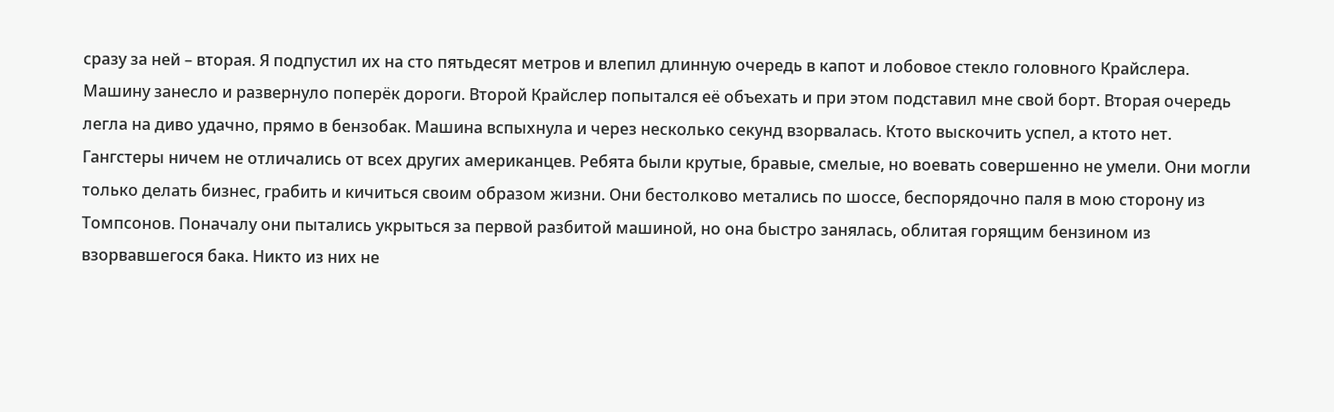сразу за ней – вторая. Я подпустил их на сто пятьдесят метров и влепил длинную очередь в капот и лобовое стекло головного Крайслера. Машину занесло и развернуло поперёк дороги. Второй Крайслер попытался её объехать и при этом подставил мне свой борт. Вторая очередь легла на диво удачно, прямо в бензобак. Машина вспыхнула и через несколько секунд взорвалась. Ктото выскочить успел, а ктото нет.
Гангстеры ничем не отличались от всех других американцев. Ребята были крутые, бравые, смелые, но воевать совершенно не умели. Они могли только делать бизнес, грабить и кичиться своим образом жизни. Они бестолково метались по шоссе, беспорядочно паля в мою сторону из Томпсонов. Поначалу они пытались укрыться за первой разбитой машиной, но она быстро занялась, облитая горящим бензином из взорвавшегося бака. Никто из них не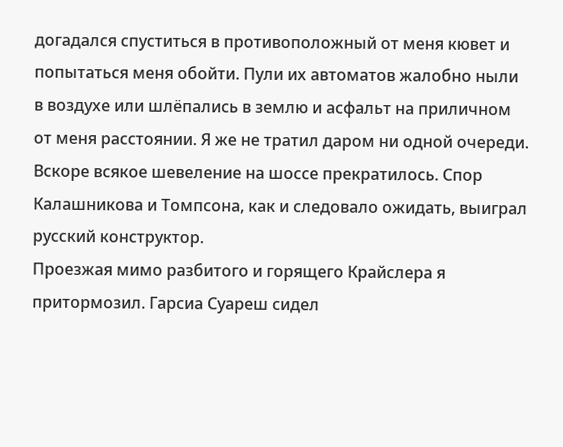догадался спуститься в противоположный от меня кювет и попытаться меня обойти. Пули их автоматов жалобно ныли в воздухе или шлёпались в землю и асфальт на приличном от меня расстоянии. Я же не тратил даром ни одной очереди. Вскоре всякое шевеление на шоссе прекратилось. Спор Калашникова и Томпсона, как и следовало ожидать, выиграл русский конструктор.
Проезжая мимо разбитого и горящего Крайслера я притормозил. Гарсиа Суареш сидел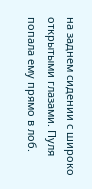на заднем сидении с широко открытыми глазами. Пуля попала ему прямо в лоб.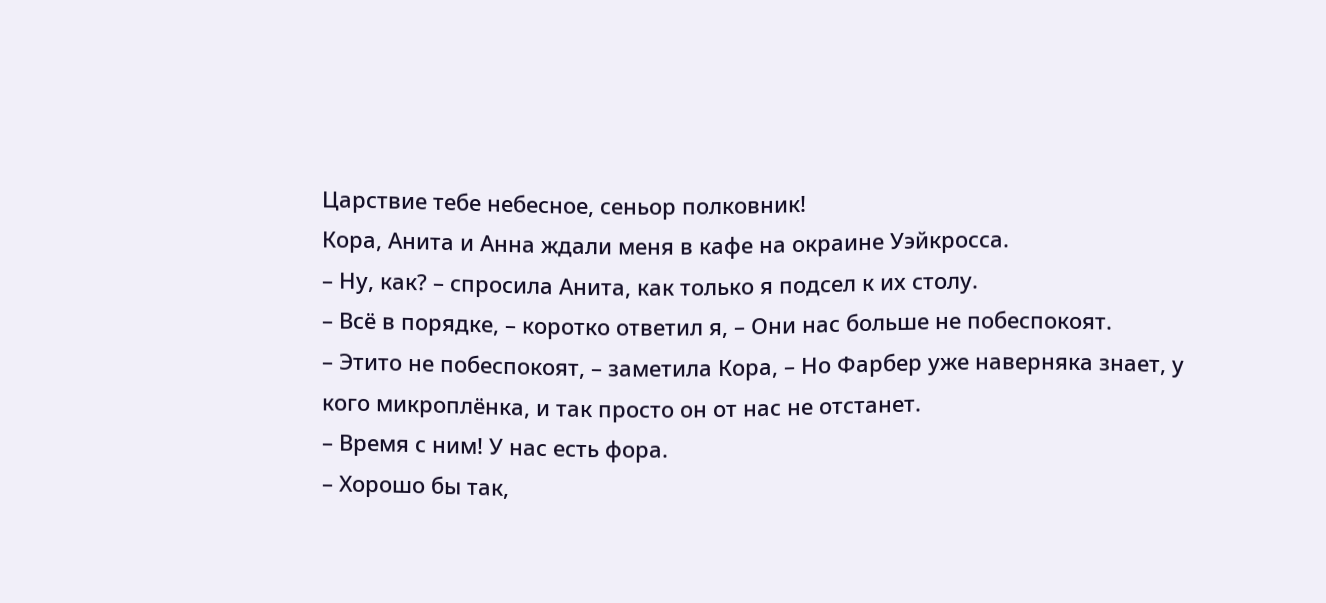Царствие тебе небесное, сеньор полковник!
Кора, Анита и Анна ждали меня в кафе на окраине Уэйкросса.
– Ну, как? – спросила Анита, как только я подсел к их столу.
– Всё в порядке, – коротко ответил я, – Они нас больше не побеспокоят.
– Этито не побеспокоят, – заметила Кора, – Но Фарбер уже наверняка знает, у кого микроплёнка, и так просто он от нас не отстанет.
– Время с ним! У нас есть фора.
– Хорошо бы так,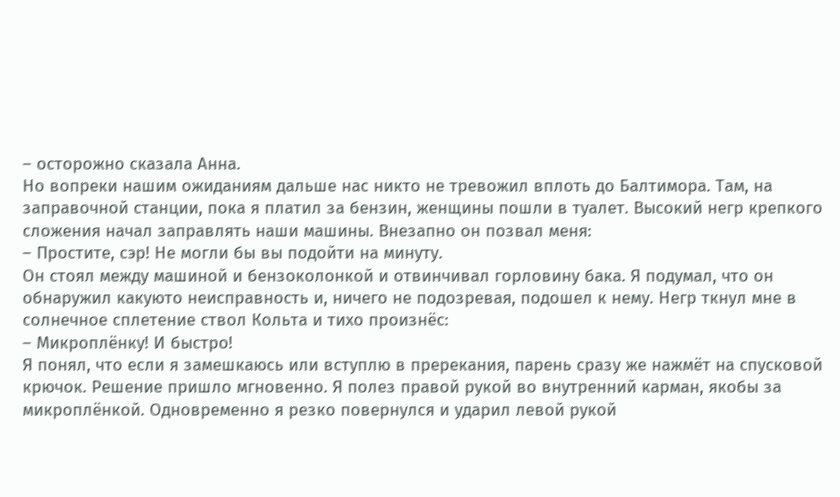– осторожно сказала Анна.
Но вопреки нашим ожиданиям дальше нас никто не тревожил вплоть до Балтимора. Там, на заправочной станции, пока я платил за бензин, женщины пошли в туалет. Высокий негр крепкого сложения начал заправлять наши машины. Внезапно он позвал меня:
– Простите, сэр! Не могли бы вы подойти на минуту.
Он стоял между машиной и бензоколонкой и отвинчивал горловину бака. Я подумал, что он обнаружил какуюто неисправность и, ничего не подозревая, подошел к нему. Негр ткнул мне в солнечное сплетение ствол Кольта и тихо произнёс:
– Микроплёнку! И быстро!
Я понял, что если я замешкаюсь или вступлю в пререкания, парень сразу же нажмёт на спусковой крючок. Решение пришло мгновенно. Я полез правой рукой во внутренний карман, якобы за микроплёнкой. Одновременно я резко повернулся и ударил левой рукой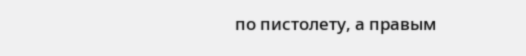по пистолету, а правым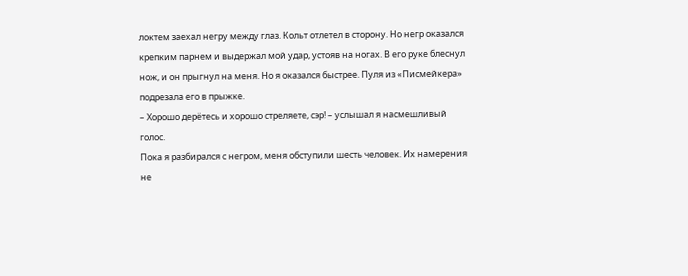локтем заехал негру между глаз. Кольт отлетел в сторону. Но негр оказался крепким парнем и выдержал мой удар, устояв на ногах. В его руке блеснул нож, и он прыгнул на меня. Но я оказался быстрее. Пуля из «Писмейкера» подрезала его в прыжке.
– Хорошо дерётесь и хорошо стреляете, сэр! – услышал я насмешливый голос.
Пока я разбирался с негром, меня обступили шесть человек. Их намерения не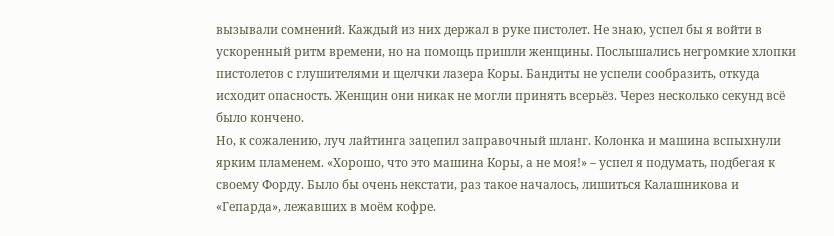вызывали сомнений. Каждый из них держал в руке пистолет. Не знаю, успел бы я войти в ускоренный ритм времени, но на помощь пришли женщины. Послышались негромкие хлопки пистолетов с глушителями и щелчки лазера Коры. Бандиты не успели сообразить, откуда исходит опасность. Женщин они никак не могли принять всерьёз. Через несколько секунд всё было кончено.
Но, к сожалению, луч лайтинга зацепил заправочный шланг. Колонка и машина вспыхнули ярким пламенем. «Хорошо, что это машина Коры, а не моя!» – успел я подумать, подбегая к своему Форду. Было бы очень некстати, раз такое началось, лишиться Калашникова и «Гепарда», лежавших в моём кофре.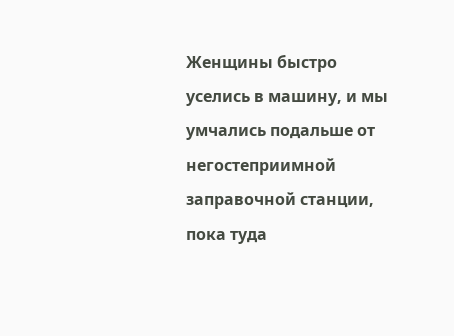Женщины быстро уселись в машину, и мы умчались подальше от негостеприимной заправочной станции, пока туда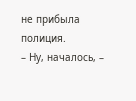не прибыла полиция.
– Ну, началось, –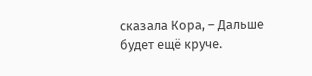сказала Кора, – Дальше будет ещё круче.